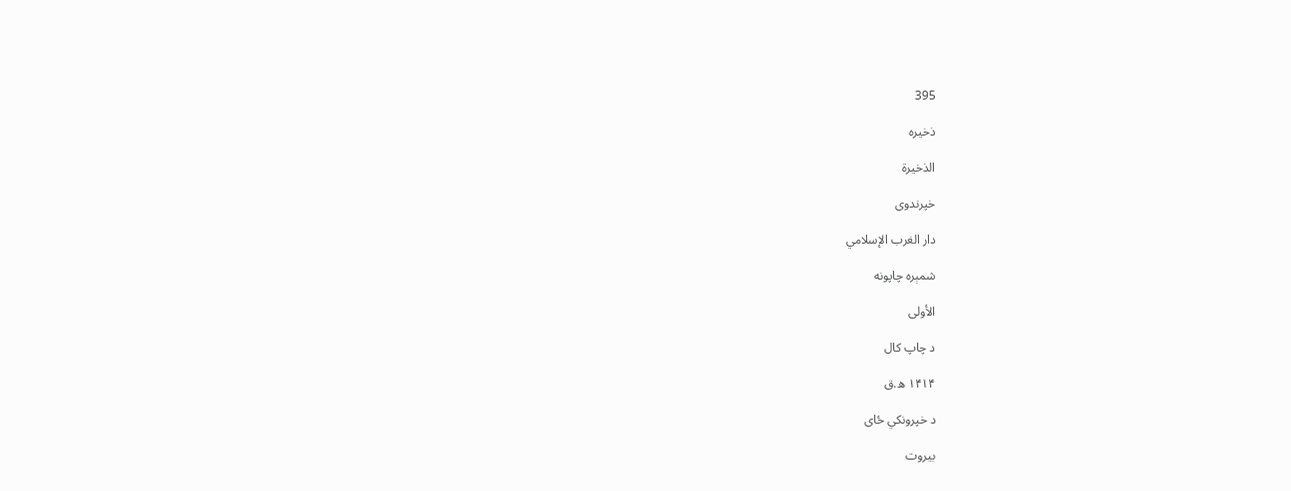395

ذخيره

الذخيرة

خپرندوی

دار الغرب الإسلامي

شمېره چاپونه

الأولى

د چاپ کال

۱۴۱۴ ه.ق

د خپرونکي ځای

بيروت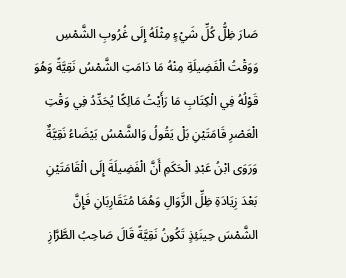صَارَ ظِلُّ كُلِّ شَيْءٍ مِثْلَهُ إِلَى غُرُوبِ الشَّمْسِ وَوَقْتُ الْفَضِيلَةِ مِنْهُ مَا دَامَتِ الشَّمْسُ نَقِيَّةً وَهُوَ قَوْلُهُ فِي الْكِتَابِ مَا رَأَيْتُ مَالِكًا يُحَدِّدُ فِي وَقْتِ الْعَصْرِ قَامَتَيْنِ بَلْ يَقُولُ وَالشَّمْسُ بَيْضَاءُ نَقِيَّةٌ وَرَوَى ابْنُ عَبْدِ الْحَكَمِ أَنَّ الْفَضِيلَةَ إِلَى الْقَامَتَيْنِ بَعْدَ زِيَادَةِ ظِلِّ الزَّوَالِ وَهُمَا مُتَقَارِبَانِ فَإِنَّ الشَّمْسَ حِينَئِذٍ تَكُونُ نَقِيَّةً قَالَ صَاحِبُ الطَّرَّازِ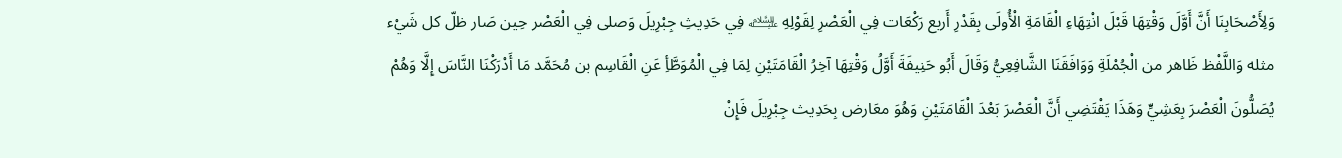وَلِأَصْحَابِنَا أَنَّ أَوَّلَ وَقْتِهَا قَبْلَ انْتِهَاءِ الْقَامَةِ الْأُولَى بِقَدْرِ أَربع رَكْعَات فِي الْعَصْرِ لِقَوْلِهِ ﵇ فِي حَدِيثِ جِبْرِيلَ وَصلى فِي الْعَصْر حِين صَار ظلّ كل شَيْء مثله وَاللَّفْظ ظَاهر من الْجُمْلَةِ وَوَافَقَنَا الشَّافِعِيُّ وَقَالَ أَبُو حَنِيفَةَ أَوَّلُ وَقْتِهَا آخِرُ الْقَامَتَيْنِ لِمَا فِي الْمُوَطَّأِ عَنِ الْقَاسِم بن مُحَمَّد مَا أَدْرَكْنَا النَّاسَ إِلَّا وَهُمْ يُصَلُّونَ الْعَصْرَ بِعَشِيٍّ وَهَذَا يَقْتَضِي أَنَّ الْعَصْرَ بَعْدَ الْقَامَتَيْنِ وَهُوَ معَارض بِحَدِيث جِبْرِيلَ فَإِنْ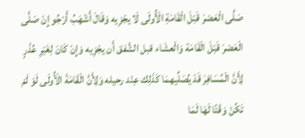صَلَّى الْعَصْرَ قَبْلَ الْقَامَةِ الْأُولَى لَا يجْزِيه وَقَالَ أَشْهَبُ أَرْجُو إِنْ صَلَّى الْعَصْرَ قَبْلَ الْقَامَة وَالْعشَاء قبل الشَّفق أَن يجْزِيه وَإِنْ كَانَ لِغَيْرِ عُذْرٍ لِأَنَّ الْمُسَافِرَ قَدْ يُصَلِّيهمَا كَذَلِك عِنْد رحيله وَلِأَنَّ الْقَامَةَ الْأُولَى لَوْ لَمْ تَكُنْ وَقْتًا لَهَا لَمَا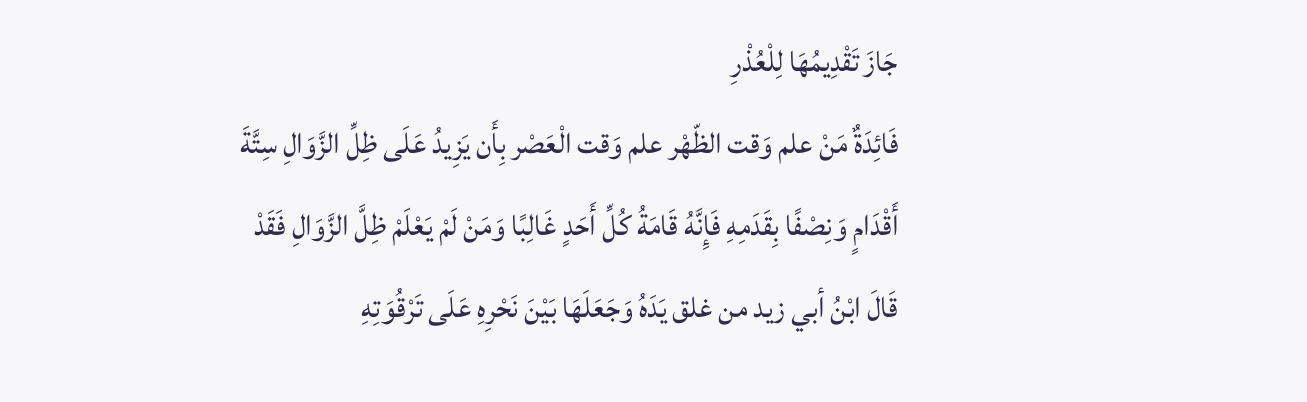جَازَ تَقْدِيمُهَا لِلْعُذْرِ
فَائِدَةٌ مَنْ علم وَقت الظّهْر علم وَقت الْعَصْر بِأَن يَزِيدُ عَلَى ظِلِّ الزَّوَالِ سِتَّةَ أَقْدَامٍ وَنِصْفًا بِقَدَمِهِ فَإِنَّهُ قَامَةُ كُلِّ أَحَدٍ غَالِبًا وَمَنْ لَمْ يَعْلَمْ ظِلَّ الزَّوَالِ فَقَدْ قَالَ ابْنُ أبي زيد من غلق يَدَهُ وَجَعَلَهَا بَيْنَ نَحْرِهِ عَلَى تَرْقُوَتِهِ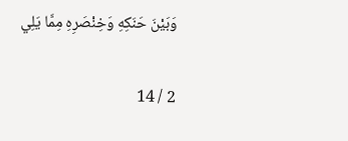وَبَيْنَ حَنَكِهِ وَخِنْصَرِهِ مِمَّا يَلِي

2 / 14